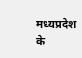मध्यप्रदेश के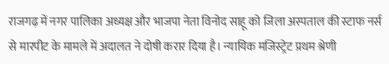राजगढ़ में नगर पालिका अध्यक्ष और भाजपा नेता विनोद साहू को जिला अस्पताल की स्टाफ नर्स से मारपीट के मामले में अदालत ने दोषी करार दिया है। न्यायिक मजिस्ट्रेट प्रथम श्रेणी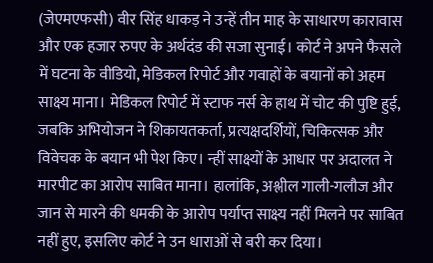(जेएमएफसी) वीर सिंह धाकड़ ने उन्हें तीन माह के साधारण कारावास और एक हजार रुपए के अर्थदंड की सजा सुनाई। कोर्ट ने अपने फैसले में घटना के वीडियो, मेडिकल रिपोर्ट और गवाहों के बयानों को अहम साक्ष्य माना। मेडिकल रिपोर्ट में स्टाफ नर्स के हाथ में चोट की पुष्टि हुई, जबकि अभियोजन ने शिकायतकर्ता, प्रत्यक्षदर्शियों, चिकित्सक और विवेचक के बयान भी पेश किए। न्हीं साक्ष्यों के आधार पर अदालत ने मारपीट का आरोप साबित माना। हालांकि, अश्लील गाली-गलौज और जान से मारने की धमकी के आरोप पर्याप्त साक्ष्य नहीं मिलने पर साबित नहीं हुए, इसलिए कोर्ट ने उन धाराओं से बरी कर दिया।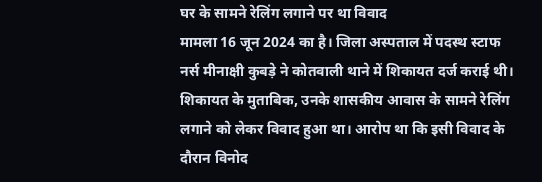घर के सामने रेलिंग लगाने पर था विवाद
मामला 16 जून 2024 का है। जिला अस्पताल में पदस्थ स्टाफ नर्स मीनाक्षी कुबड़े ने कोतवाली थाने में शिकायत दर्ज कराई थी। शिकायत के मुताबिक, उनके शासकीय आवास के सामने रेलिंग लगाने को लेकर विवाद हुआ था। आरोप था कि इसी विवाद के दौरान विनोद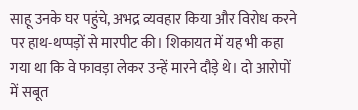साहू उनके घर पहुंचे, अभद्र व्यवहार किया और विरोध करने पर हाथ-थप्पड़ों से मारपीट की। शिकायत में यह भी कहा गया था कि वे फावड़ा लेकर उन्हें मारने दौड़े थे। दो आरोपों में सबूत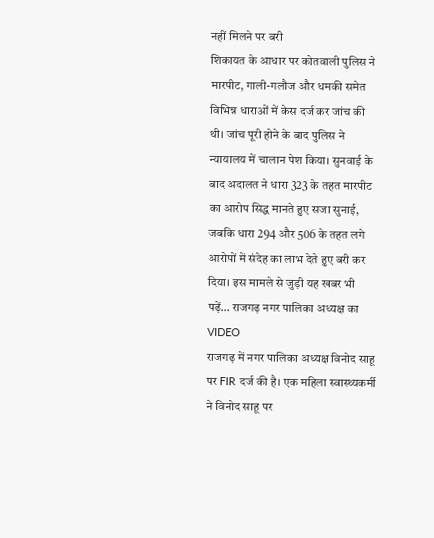नहीं मिलने पर बरी
शिकायत के आधार पर कोतवाली पुलिस ने मारपीट, गाली-गलौज और धमकी समेत विभिन्न धाराओं में केस दर्ज कर जांच की थी। जांच पूरी होने के बाद पुलिस ने न्यायालय में चालान पेश किया। सुनवाई के बाद अदालत ने धारा 323 के तहत मारपीट का आरोप सिद्ध मानते हुए सजा सुनाई, जबकि धारा 294 और 506 के तहत लगे आरोपों में संदेह का लाभ देते हुए बरी कर दिया। इस मामले से जुड़ी यह खबर भी पढ़ें… राजगढ़ नगर पालिका अध्यक्ष का VIDEO
राजगढ़ में नगर पालिका अध्यक्ष विनोद साहू पर FIR दर्ज की है। एक महिला स्वास्थ्यकर्मी ने विनोद साहू पर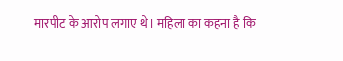मारपीट के आरोप लगाए थे। महिला का कहना है कि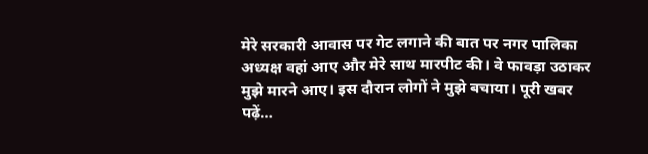मेरे सरकारी आवास पर गेट लगाने की बात पर नगर पालिका अध्यक्ष वहां आए और मेरे साथ मारपीट की। वे फावड़ा उठाकर मुझे मारने आए। इस दौरान लोगों ने मुझे बचाया। पूरी खबर पढ़ें…